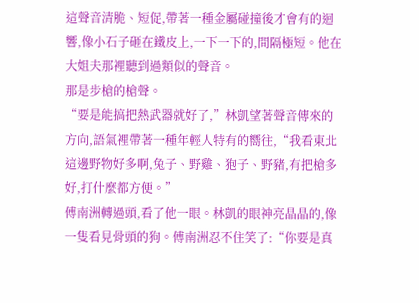這聲音清脆、短促,帶著一種金屬碰撞後才會有的迴響,像小石子砸在鐵皮上,一下一下的,間隔極短。他在大姐夫那裡聽到過類似的聲音。
那是步槍的槍聲。
“要是能搞把熱武器就好了,”林凱望著聲音傳來的方向,語氣裡帶著一種年輕人特有的嚮往,“我看東北這邊野物好多啊,兔子、野雞、狍子、野豬,有把槍多好,打什麼都方便。”
傅南洲轉過頭,看了他一眼。林凱的眼神亮晶晶的,像一隻看見骨頭的狗。傅南洲忍不住笑了:“你要是真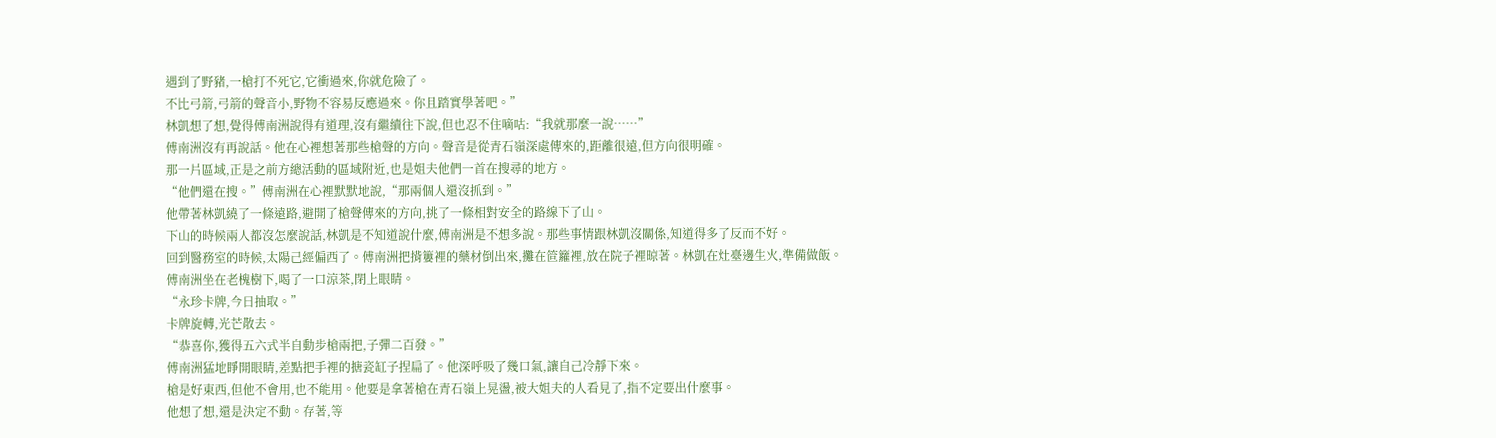遇到了野豬,一槍打不死它,它衝過來,你就危險了。
不比弓箭,弓箭的聲音小,野物不容易反應過來。你且踏實學著吧。”
林凱想了想,覺得傅南洲說得有道理,沒有繼續往下說,但也忍不住嘀咕:“我就那麼一說……”
傅南洲沒有再說話。他在心裡想著那些槍聲的方向。聲音是從青石嶺深處傳來的,距離很遠,但方向很明確。
那一片區域,正是之前方總活動的區域附近,也是姐夫他們一首在搜尋的地方。
“他們還在搜。”傅南洲在心裡默默地說,“那兩個人還沒抓到。”
他帶著林凱繞了一條遠路,避開了槍聲傳來的方向,挑了一條相對安全的路線下了山。
下山的時候兩人都沒怎麼說話,林凱是不知道說什麼,傅南洲是不想多說。那些事情跟林凱沒關係,知道得多了反而不好。
回到醫務室的時候,太陽己經偏西了。傅南洲把揹簍裡的藥材倒出來,攤在笸籮裡,放在院子裡晾著。林凱在灶臺邊生火,準備做飯。
傅南洲坐在老槐樹下,喝了一口涼茶,閉上眼睛。
“永珍卡牌,今日抽取。”
卡牌旋轉,光芒散去。
“恭喜你,獲得五六式半自動步槍兩把,子彈二百發。”
傅南洲猛地睜開眼睛,差點把手裡的搪瓷缸子捏扁了。他深呼吸了幾口氣,讓自己冷靜下來。
槍是好東西,但他不會用,也不能用。他要是拿著槍在青石嶺上晃盪,被大姐夫的人看見了,指不定要出什麼事。
他想了想,還是決定不動。存著,等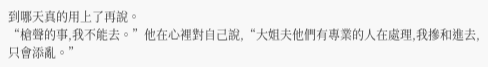到哪天真的用上了再說。
“槍聲的事,我不能去。”他在心裡對自己說,“大姐夫他們有專業的人在處理,我摻和進去,只會添亂。”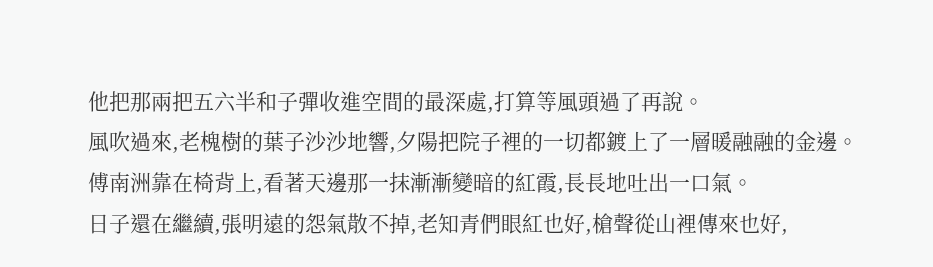他把那兩把五六半和子彈收進空間的最深處,打算等風頭過了再說。
風吹過來,老槐樹的葉子沙沙地響,夕陽把院子裡的一切都鍍上了一層暖融融的金邊。
傅南洲靠在椅背上,看著天邊那一抹漸漸變暗的紅霞,長長地吐出一口氣。
日子還在繼續,張明遠的怨氣散不掉,老知青們眼紅也好,槍聲從山裡傳來也好,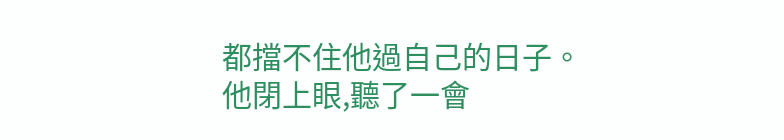都擋不住他過自己的日子。
他閉上眼,聽了一會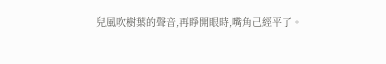兒風吹樹葉的聲音,再睜開眼時,嘴角己經平了。